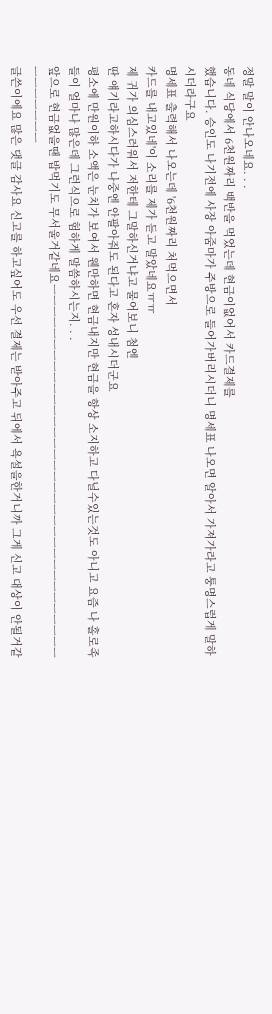정말 말이 안나오네요. . .
동네 식당에서 6천원짜리 백반을 먹었는데 현금이없어서 카드결제를
했습니다. 승인도 나기전에 사장 아줌마가 주방으로 들어가버리시더니 명세표 나오면 알아서 가져가라고 퉁명스럽게 말하시더라구요
명세표 출력해서 나오는데 '6천원짜리 처먹으면서
카드를 내고있네'이 소리를 제가 듣고 말았네요ㅠㅠ
제 귀가 의심스러워서 저한테 그말하신거냐고 물어보니 첨엔
딴 얘기라고하시다가 나중엔 안팔아줘도 된다고 혼자 성내시더군요
평소에 만원이하 소액은 눈치가 보여서 웬만하면 현금내지만 현금을 항상 소지하고 다닐수있는것도 아니고 요즘 나 홀로족들이 얼마나 많은데 그런식으로 험하게 말씀하시는지. . .
앞으로 현금없을땐 밥먹기도 무서울거같네요ㅡㅡㅡㅡㅡㅡㅡㅡㅡㅡㅡㅡㅡㅡㅡㅡㅡㅡㅡㅡㅡㅡㅡㅡㅡㅡㅡㅡㅡㅡㅡㅡㅡㅡㅡㅡㅡㅡㅡㅡㅡ
글쓴이에요 많은 댓글 감사요 신고를 하고싶어도 우선 결제는 받아주고 뒤에서 욕설을한거니까 그게 신고 대상이 안될거같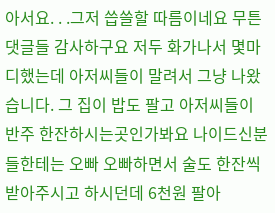아서요. . .그저 씁쓸할 따름이네요 무튼 댓글들 감사하구요 저두 화가나서 몇마디했는데 아저씨들이 말려서 그냥 나왔습니다. 그 집이 밥도 팔고 아저씨들이 반주 한잔하시는곳인가봐요 나이드신분들한테는 오빠 오빠하면서 술도 한잔씩 받아주시고 하시던데 6천원 팔아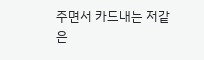주면서 카드내는 저같은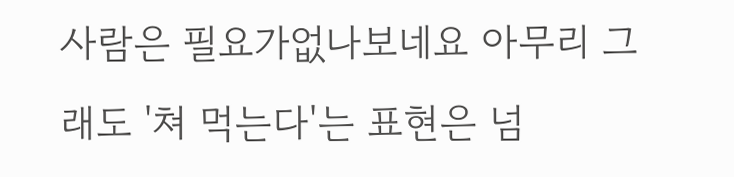사람은 필요가없나보네요 아무리 그래도 '쳐 먹는다'는 표현은 넘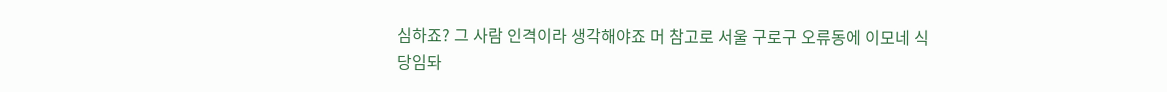심하죠? 그 사람 인격이라 생각해야죠 머 참고로 서울 구로구 오류동에 이모네 식당임돠